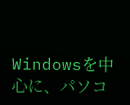Windowsを中心に、パソコ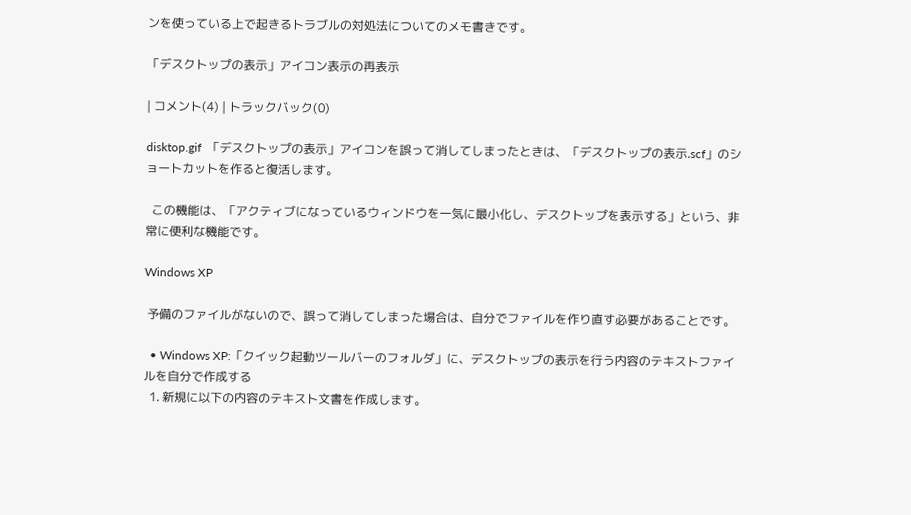ンを使っている上で起きるトラブルの対処法についてのメモ書きです。

「デスクトップの表示」アイコン表示の再表示

| コメント(4) | トラックバック(0)

disktop.gif  「デスクトップの表示」アイコンを誤って消してしまったときは、「デスクトップの表示.scf」のショートカットを作ると復活します。

  この機能は、「アクティブになっているウィンドウを一気に最小化し、デスクトップを表示する」という、非常に便利な機能です。

Windows XP

 予備のファイルがないので、誤って消してしまった場合は、自分でファイルを作り直す必要があることです。

  • Windows XP:「クイック起動ツールバーのフォルダ」に、デスクトップの表示を行う内容のテキストファイルを自分で作成する
  1. 新規に以下の内容のテキスト文書を作成します。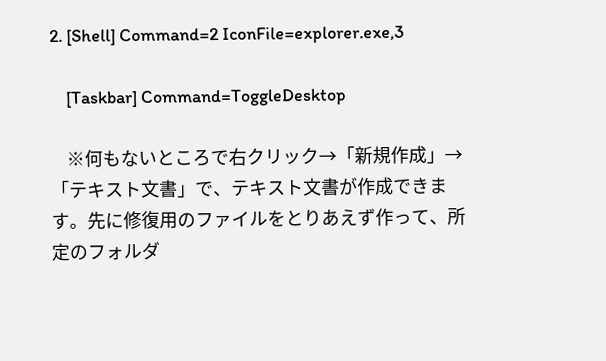2. [Shell] Command=2 IconFile=explorer.exe,3

    [Taskbar] Command=ToggleDesktop

    ※何もないところで右クリック→「新規作成」→「テキスト文書」で、テキスト文書が作成できます。先に修復用のファイルをとりあえず作って、所定のフォルダ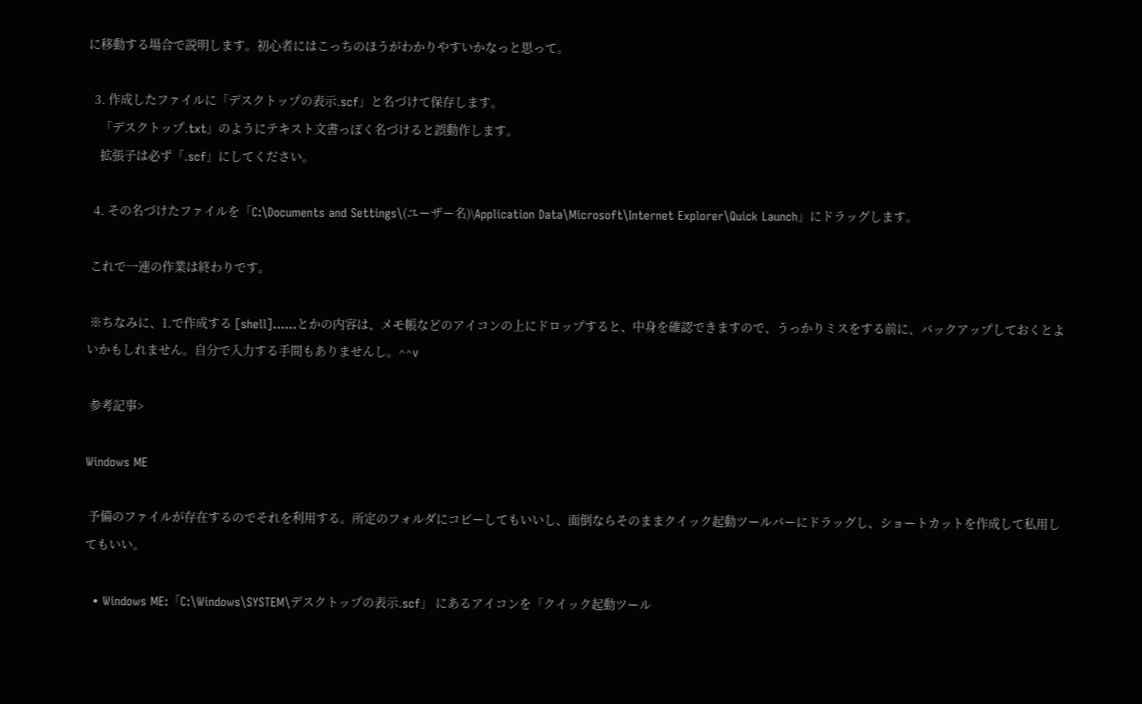に移動する場合で説明します。初心者にはこっちのほうがわかりやすいかなっと思って。

  3. 作成したファイルに「デスクトップの表示.scf」と名づけて保存します。
    「デスクトップ.txt」のようにテキスト文書っぽく名づけると誤動作します。
    拡張子は必ず「.scf」にしてください。

  4. その名づけたファイルを「C:\Documents and Settings\(ユーザー名)\Application Data\Microsoft\Internet Explorer\Quick Launch」にドラッグします。

 これで一連の作業は終わりです。

 ※ちなみに、1.で作成する [shell]......とかの内容は、メモ帳などのアイコンの上にドロップすると、中身を確認できますので、うっかりミスをする前に、バックアップしておくとよいかもしれません。自分で入力する手間もありませんし。^^v

 参考記事>

Windows ME

 予備のファイルが存在するのでそれを利用する。所定のフォルダにコピーしてもいいし、面倒ならそのままクイック起動ツールバーにドラッグし、ショートカットを作成して私用してもいい。

  • Windows ME:「C:\Windows\SYSTEM\デスクトップの表示.scf」 にあるアイコンを「クイック起動ツール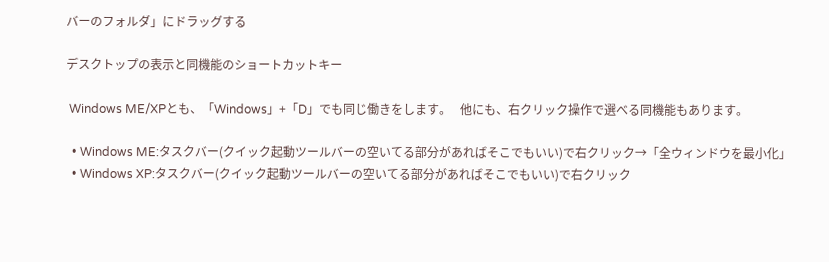バーのフォルダ」にドラッグする

デスクトップの表示と同機能のショートカットキー

 Windows ME/XPとも、「Windows」+「D」でも同じ働きをします。   他にも、右クリック操作で選べる同機能もあります。

  • Windows ME:タスクバー(クイック起動ツールバーの空いてる部分があればそこでもいい)で右クリック→「全ウィンドウを最小化」
  • Windows XP:タスクバー(クイック起動ツールバーの空いてる部分があればそこでもいい)で右クリック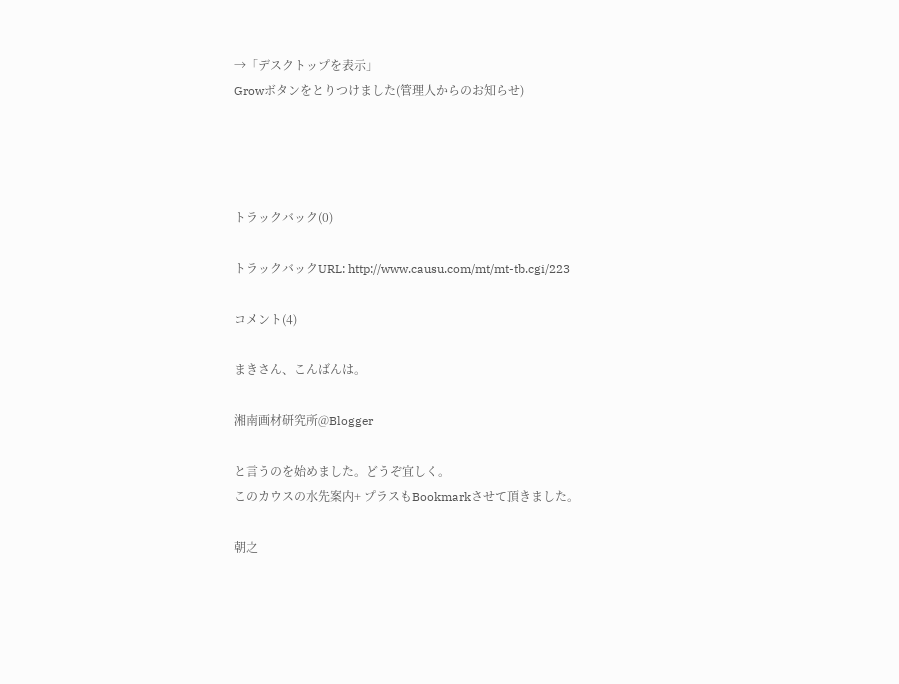→「デスクトップを表示」
Growボタンをとりつけました(管理人からのお知らせ)




トラックバック(0)

トラックバックURL: http://www.causu.com/mt/mt-tb.cgi/223

コメント(4)

まきさん、こんばんは。

湘南画材研究所@Blogger

と言うのを始めました。どうぞ宜しく。
このカウスの水先案内+ プラスもBookmarkさせて頂きました。

朝之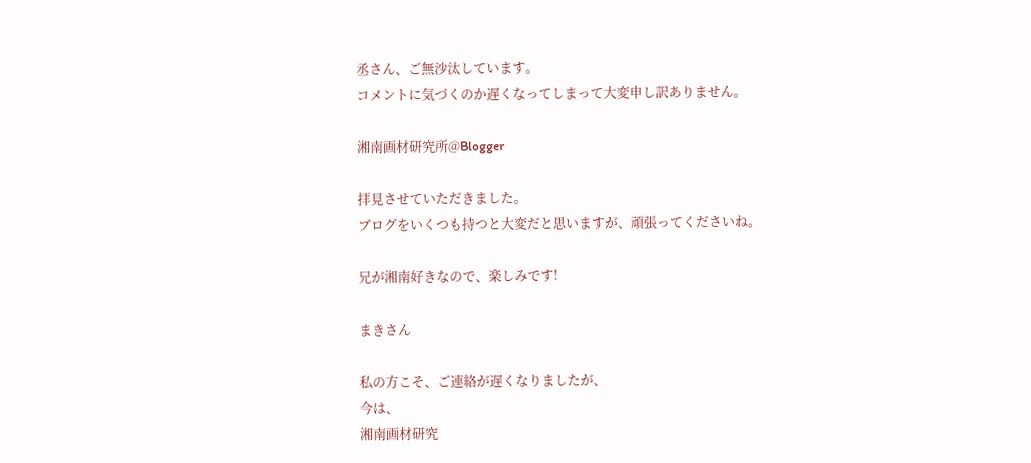丞さん、ご無沙汰しています。
コメントに気づくのか遅くなってしまって大変申し訳ありません。

湘南画材研究所@Blogger

拝見させていただきました。
ブログをいくつも持つと大変だと思いますが、頑張ってくださいね。

兄が湘南好きなので、楽しみです!

まきさん

私の方こそ、ご連絡が遅くなりましたが、
今は、
湘南画材研究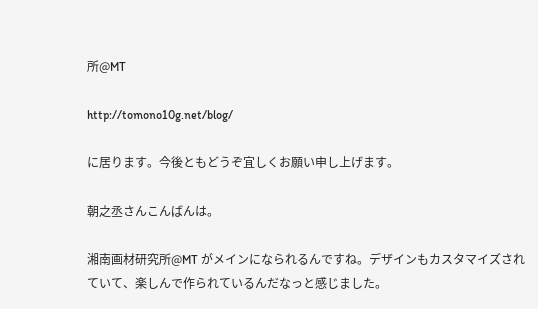所@MT

http://tomono10g.net/blog/

に居ります。今後ともどうぞ宜しくお願い申し上げます。

朝之丞さんこんばんは。

湘南画材研究所@MT がメインになられるんですね。デザインもカスタマイズされていて、楽しんで作られているんだなっと感じました。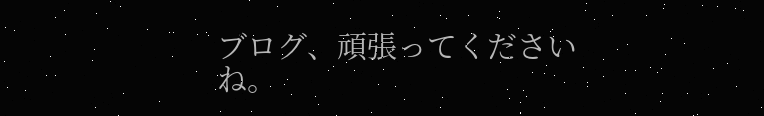ブログ、頑張ってくださいね。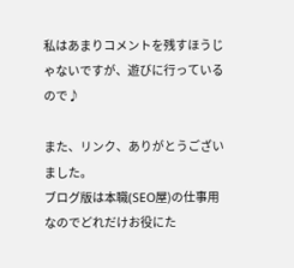私はあまりコメントを残すほうじゃないですが、遊びに行っているので♪

また、リンク、ありがとうございました。
ブログ版は本職(SEO屋)の仕事用なのでどれだけお役にた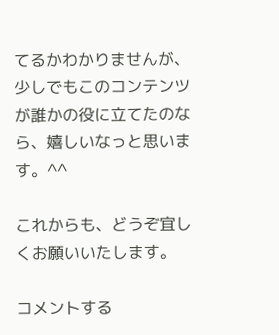てるかわかりませんが、少しでもこのコンテンツが誰かの役に立てたのなら、嬉しいなっと思います。^^

これからも、どうぞ宜しくお願いいたします。

コメントする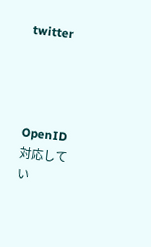twitter




OpenID対応してい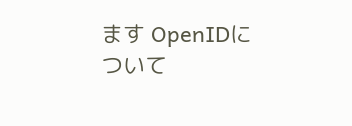ます OpenIDについて